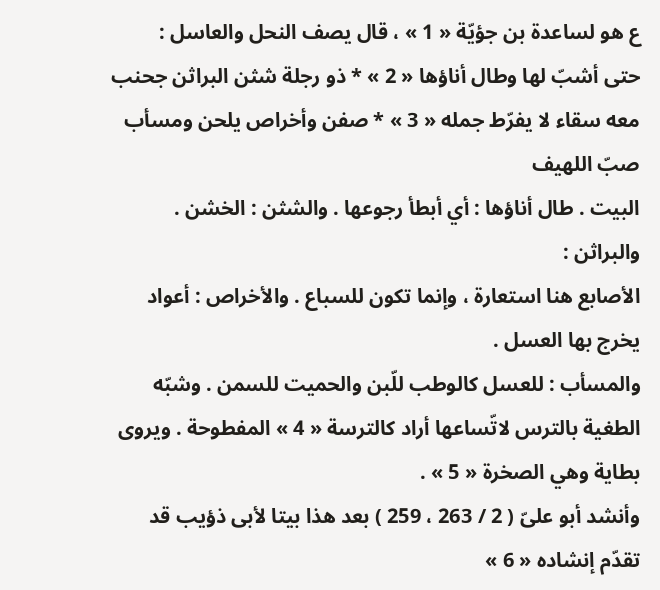ع هو لساعدة بن جؤيّة « 1 » ، قال يصف النحل والعاسل :
حتى أشبّ لها وطال أناؤها « 2 » * ذو رجلة شثن البراثن جحنب
معه سقاء لا يفرّط جمله « 3 » * صفن وأخراص يلحن ومسأب
صبّ اللهيف
البيت . طال أناؤها : أي أبطأ رجوعها . والشثن : الخشن . والبراثن :
الأصابع هنا استعارة ، وإنما تكون للسباع . والأخراص : أعواد يخرج بها العسل .
والمسأب : للعسل كالوطب للّبن والحميت للسمن . وشبّه الطغية بالترس لاتّساعها أراد كالترسة « 4 » المفطوحة . ويروى بطاية وهي الصخرة « 5 » .
وأنشد أبو علىّ ( 2 / 263 ، 259 ) بعد هذا بيتا لأبى ذؤيب قد تقدّم إنشاده « 6 »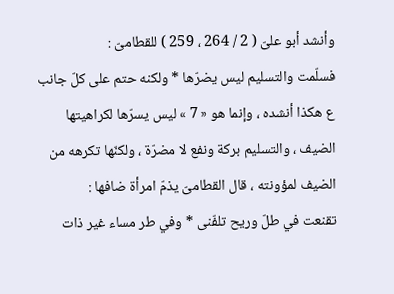وأنشد أبو علىّ ( 2 / 264 ، 259 ) للقطامىّ :
فسلّمت والتسليم ليس يضرّها * ولكنه حتم على كلّ جانب
ع هكذا أنشده ، وإنما هو « 7 » ليس يسرّها لكراهيتها الضيف ، والتسليم بركة ونفع لا مضرّة ، ولكنّها تكرهه من الضيف لمؤونته ، قال القطامىّ يذمّ امرأة ضافها :
تقنعت في طلّ وريح تلفّنى * وفي طر مساء غير ذات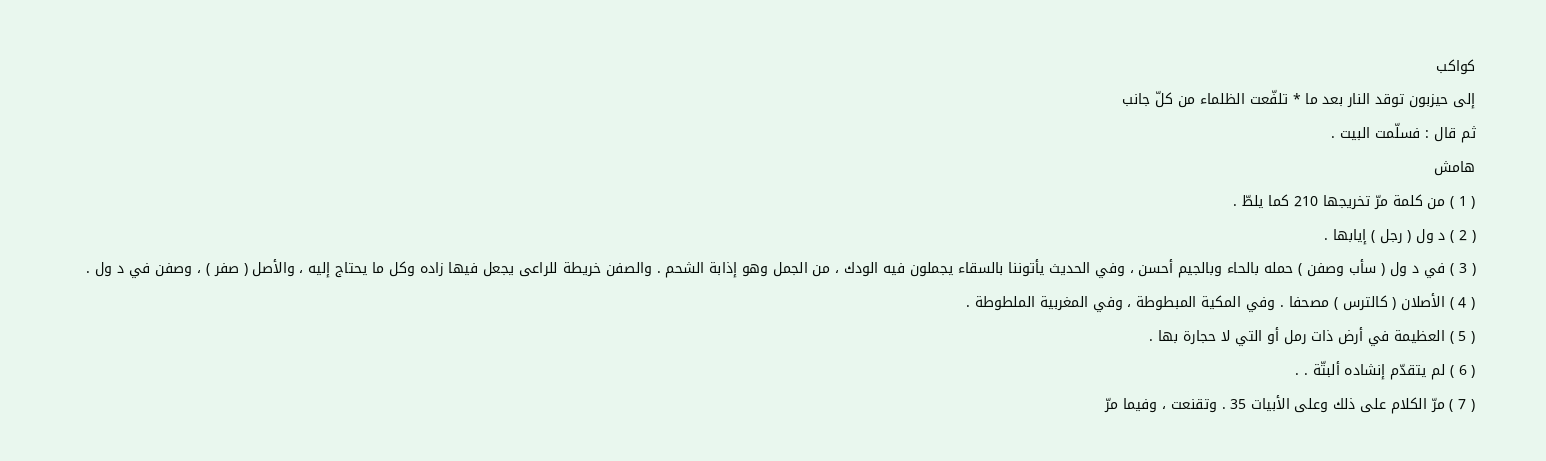كواكب
إلى حيزبون توقد النار بعد ما * تلفّعت الظلماء من كلّ جانب
ثم قال : فسلّمت البيت .
هامش
( 1 ) من كلمة مرّ تخريجها 210 كما يلطّ .
( 2 ) د ول ( رجل ) إيابها .
( 3 ) في د ول ( سأب وصفن ) حمله بالحاء وبالجيم أحسن ، وفي الحديث يأتوننا بالسقاء يجملون فيه الودك ، من الجمل وهو إذابة الشحم . والصفن خريطة للراعى يجعل فيها زاده وكل ما يحتاج إليه ، والأصل ( صفر ) ، وصفن في د ول .
( 4 ) الأصلان ( كالترس ) مصحفا . وفي المكية المبطوطة ، وفي المغربية الملطوطة .
( 5 ) العظيمة في أرض ذات رمل أو التي لا حجارة بها .
( 6 ) لم يتقدّم إنشاده ألبتّة . .
( 7 ) مرّ الكلام على ذلك وعلى الأبيات 35 . وتقنعت ، وفيما مرّ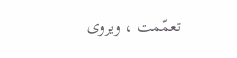تعمّمت ، ويروى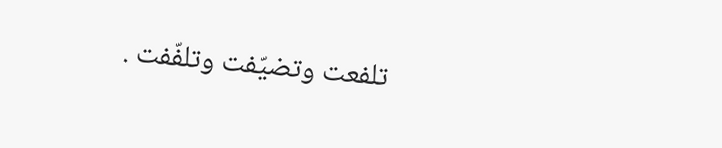تلفعت وتضيّفت وتلفّفت .